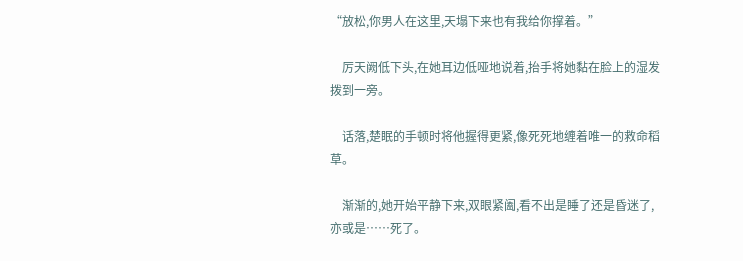“放松,你男人在这里,天塌下来也有我给你撑着。”

    厉天阙低下头,在她耳边低哑地说着,抬手将她黏在脸上的湿发拨到一旁。

    话落,楚眠的手顿时将他握得更紧,像死死地缠着唯一的救命稻草。

    渐渐的,她开始平静下来,双眼紧阖,看不出是睡了还是昏迷了,亦或是……死了。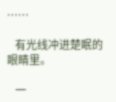……

    有光线冲进楚眠的眼睛里。

    一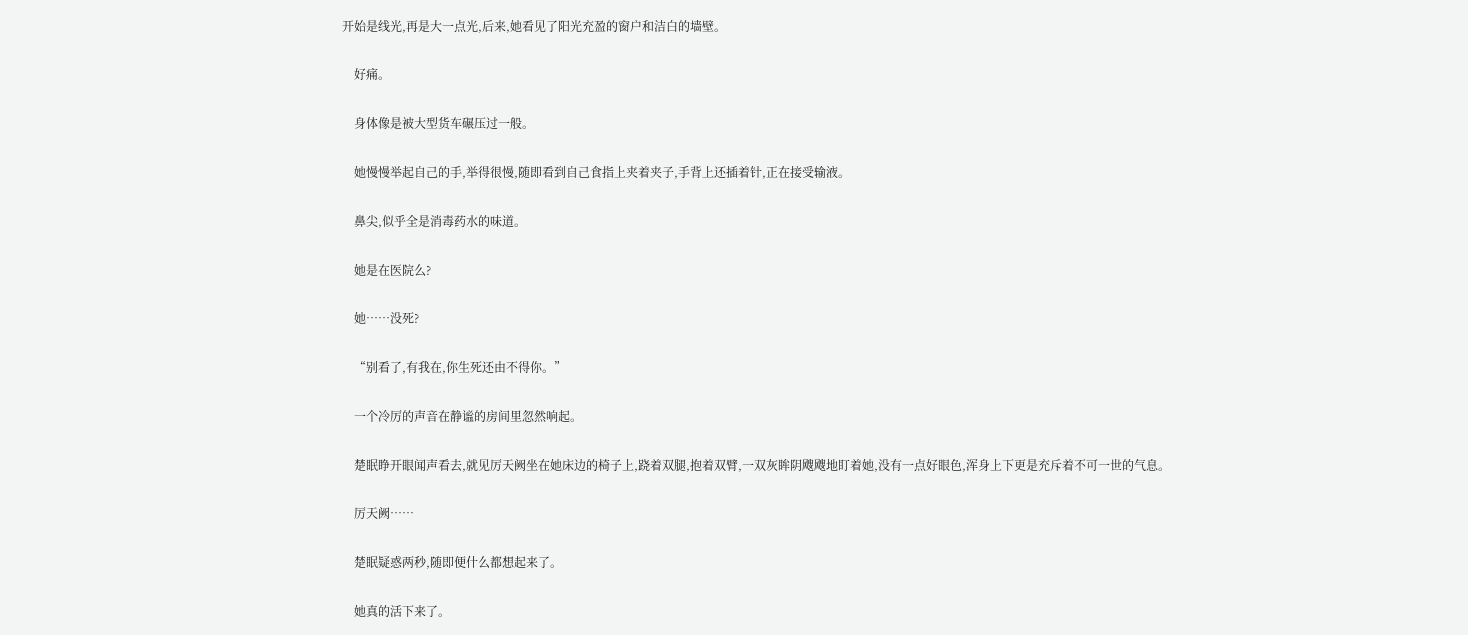开始是线光,再是大一点光,后来,她看见了阳光充盈的窗户和洁白的墙壁。

    好痛。

    身体像是被大型货车碾压过一般。

    她慢慢举起自己的手,举得很慢,随即看到自己食指上夹着夹子,手背上还插着针,正在接受输液。

    鼻尖,似乎全是消毒药水的味道。

    她是在医院么?

    她……没死?

    “别看了,有我在,你生死还由不得你。”

    一个冷厉的声音在静谧的房间里忽然响起。

    楚眠睁开眼闻声看去,就见厉天阙坐在她床边的椅子上,跷着双腿,抱着双臂,一双灰眸阴飕飕地盯着她,没有一点好眼色,浑身上下更是充斥着不可一世的气息。

    厉天阙……

    楚眠疑惑两秒,随即便什么都想起来了。

    她真的活下来了。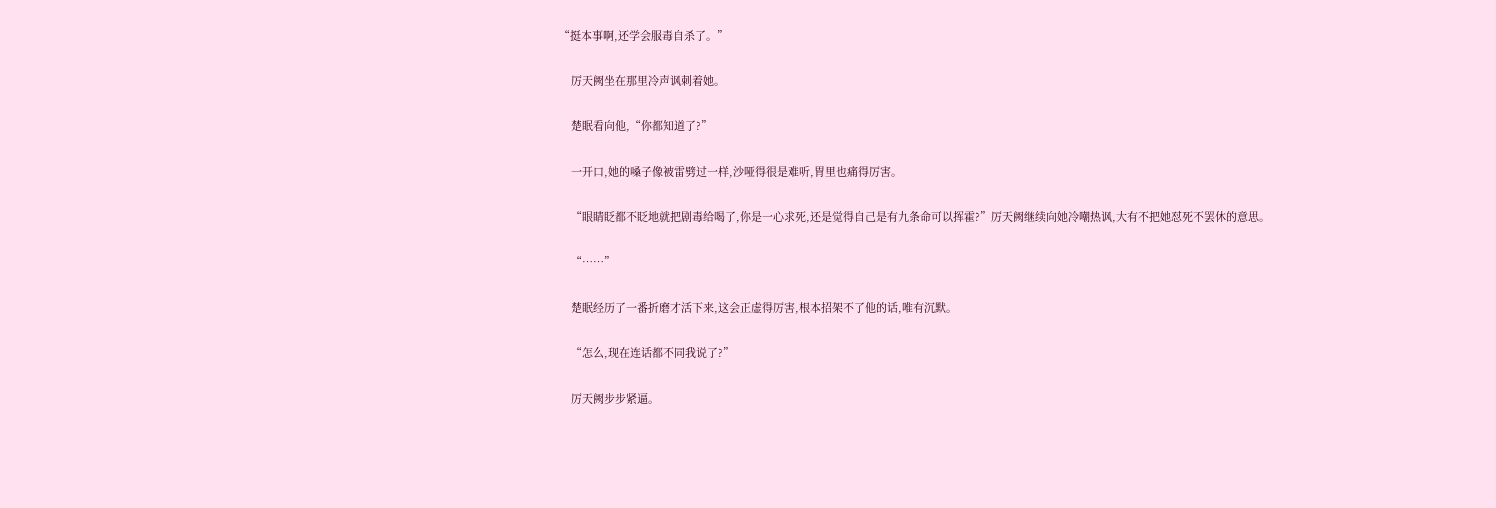“挺本事啊,还学会服毒自杀了。”

    厉天阙坐在那里冷声讽刺着她。

    楚眠看向他,“你都知道了?”

    一开口,她的嗓子像被雷劈过一样,沙哑得很是难听,胃里也痛得厉害。

    “眼睛眨都不眨地就把剧毒给喝了,你是一心求死,还是觉得自己是有九条命可以挥霍?”厉天阙继续向她冷嘲热讽,大有不把她怼死不罢休的意思。

    “……”

    楚眠经历了一番折磨才活下来,这会正虚得厉害,根本招架不了他的话,唯有沉默。

    “怎么,现在连话都不同我说了?”

    厉天阙步步紧逼。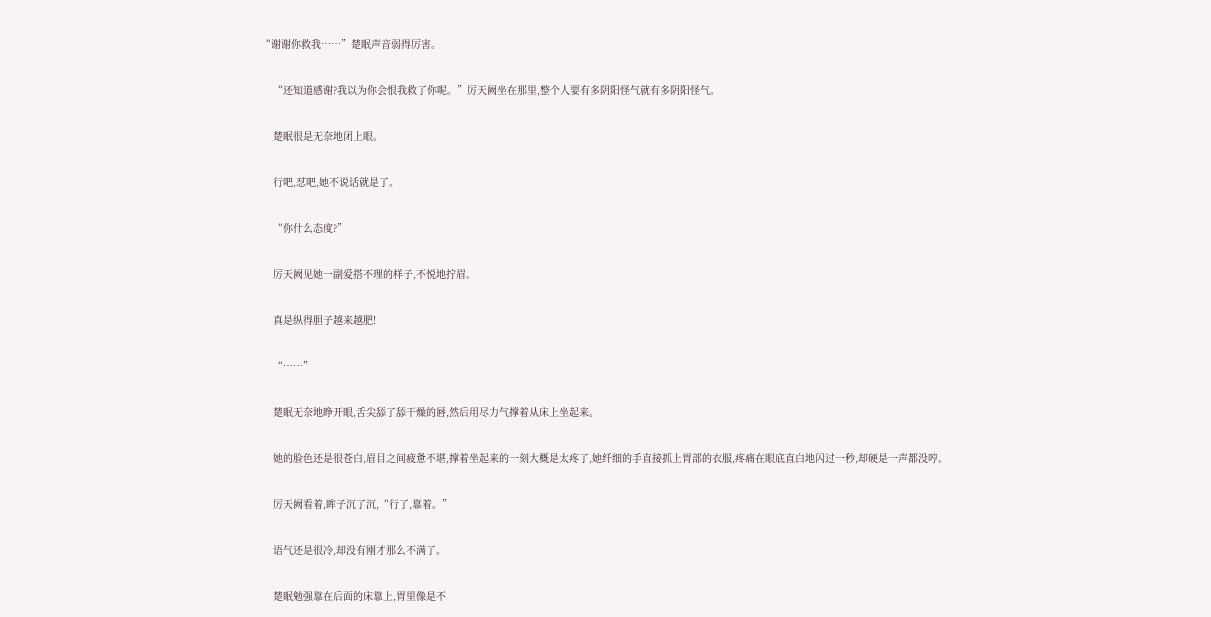“谢谢你救我……”楚眠声音弱得厉害。

    “还知道感谢?我以为你会恨我救了你呢。”厉天阙坐在那里,整个人要有多阴阳怪气就有多阴阳怪气。

    楚眠很是无奈地闭上眼。

    行吧,怼吧,她不说话就是了。

    “你什么态度?”

    厉天阙见她一副爱搭不理的样子,不悦地拧眉。

    真是纵得胆子越来越肥!

    “……”

    楚眠无奈地睁开眼,舌尖舔了舔干燥的唇,然后用尽力气撑着从床上坐起来。

    她的脸色还是很苍白,眉目之间疲惫不堪,撑着坐起来的一刻大概是太疼了,她纤细的手直接抓上胃部的衣服,疼痛在眼底直白地闪过一秒,却硬是一声都没哼。

    厉天阙看着,眸子沉了沉,“行了,靠着。”

    语气还是很冷,却没有刚才那么不满了。

    楚眠勉强靠在后面的床靠上,胃里像是不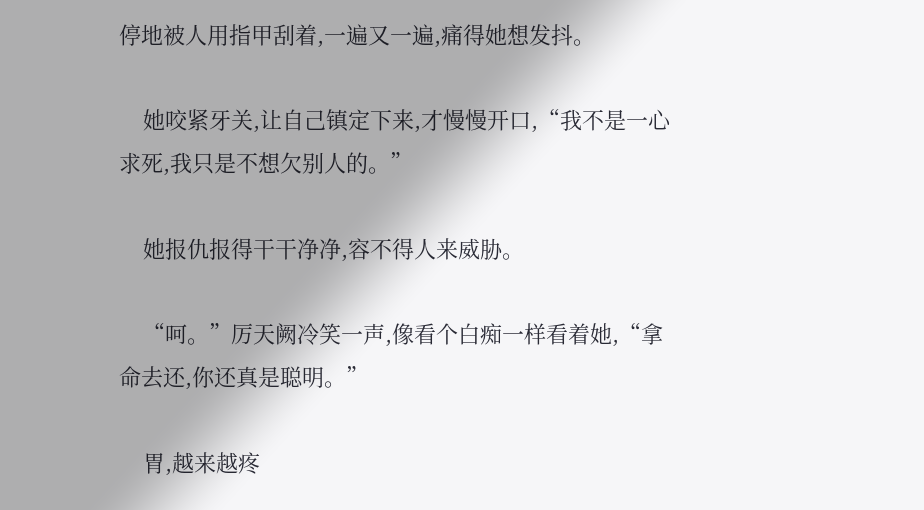停地被人用指甲刮着,一遍又一遍,痛得她想发抖。

    她咬紧牙关,让自己镇定下来,才慢慢开口,“我不是一心求死,我只是不想欠别人的。”

    她报仇报得干干净净,容不得人来威胁。

    “呵。”厉天阙冷笑一声,像看个白痴一样看着她,“拿命去还,你还真是聪明。”

    胃,越来越疼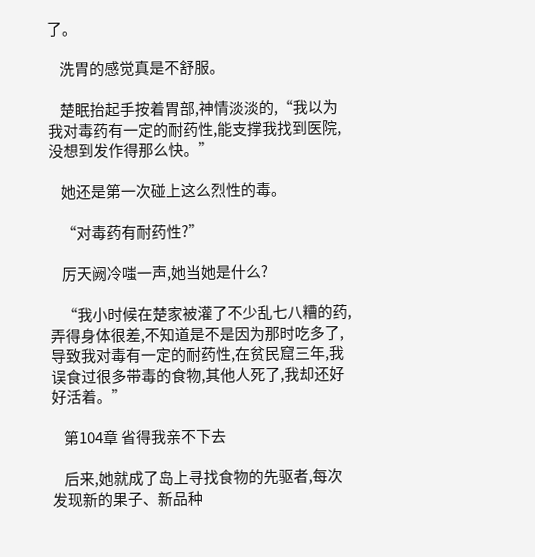了。

    洗胃的感觉真是不舒服。

    楚眠抬起手按着胃部,神情淡淡的,“我以为我对毒药有一定的耐药性,能支撑我找到医院,没想到发作得那么快。”

    她还是第一次碰上这么烈性的毒。

    “对毒药有耐药性?”

    厉天阙冷嗤一声,她当她是什么?

    “我小时候在楚家被灌了不少乱七八糟的药,弄得身体很差,不知道是不是因为那时吃多了,导致我对毒有一定的耐药性,在贫民窟三年,我误食过很多带毒的食物,其他人死了,我却还好好活着。”

    第104章 省得我亲不下去

    后来,她就成了岛上寻找食物的先驱者,每次发现新的果子、新品种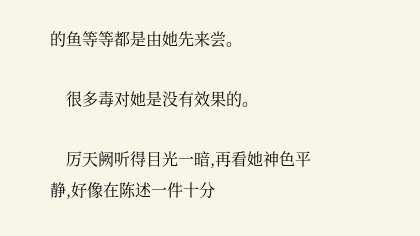的鱼等等都是由她先来尝。

    很多毒对她是没有效果的。

    厉天阙听得目光一暗,再看她神色平静,好像在陈述一件十分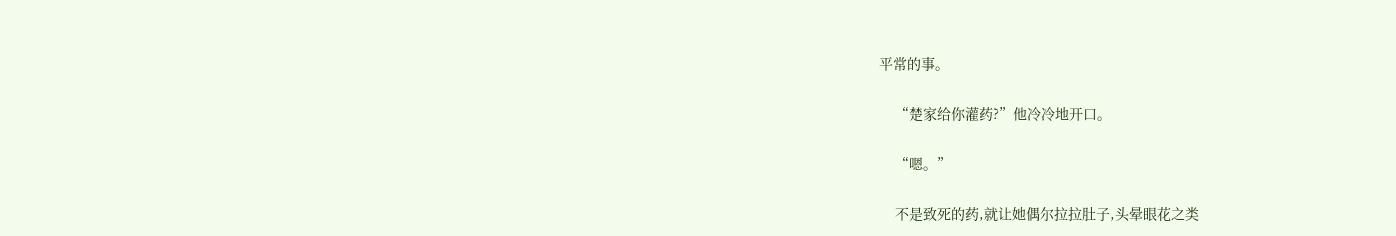平常的事。

    “楚家给你灌药?”他冷冷地开口。

    “嗯。”

    不是致死的药,就让她偶尔拉拉肚子,头晕眼花之类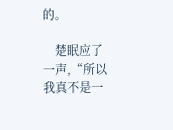的。

    楚眠应了一声,“所以我真不是一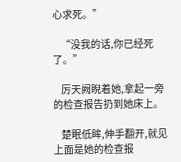心求死。”

    “没我的话,你已经死了。”

    厉天阙睨着她,拿起一旁的检查报告扔到她床上。

    楚眠低眸,伸手翻开,就见上面是她的检查报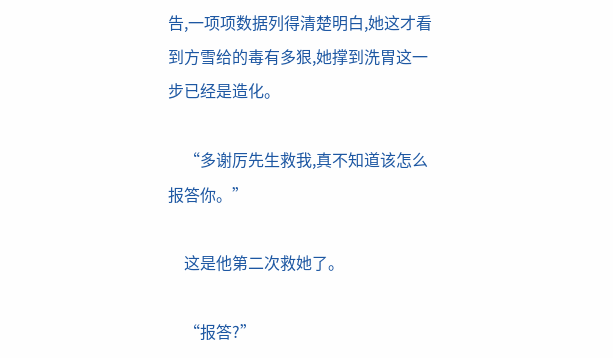告,一项项数据列得清楚明白,她这才看到方雪给的毒有多狠,她撑到洗胃这一步已经是造化。

    “多谢厉先生救我,真不知道该怎么报答你。”

    这是他第二次救她了。

    “报答?”